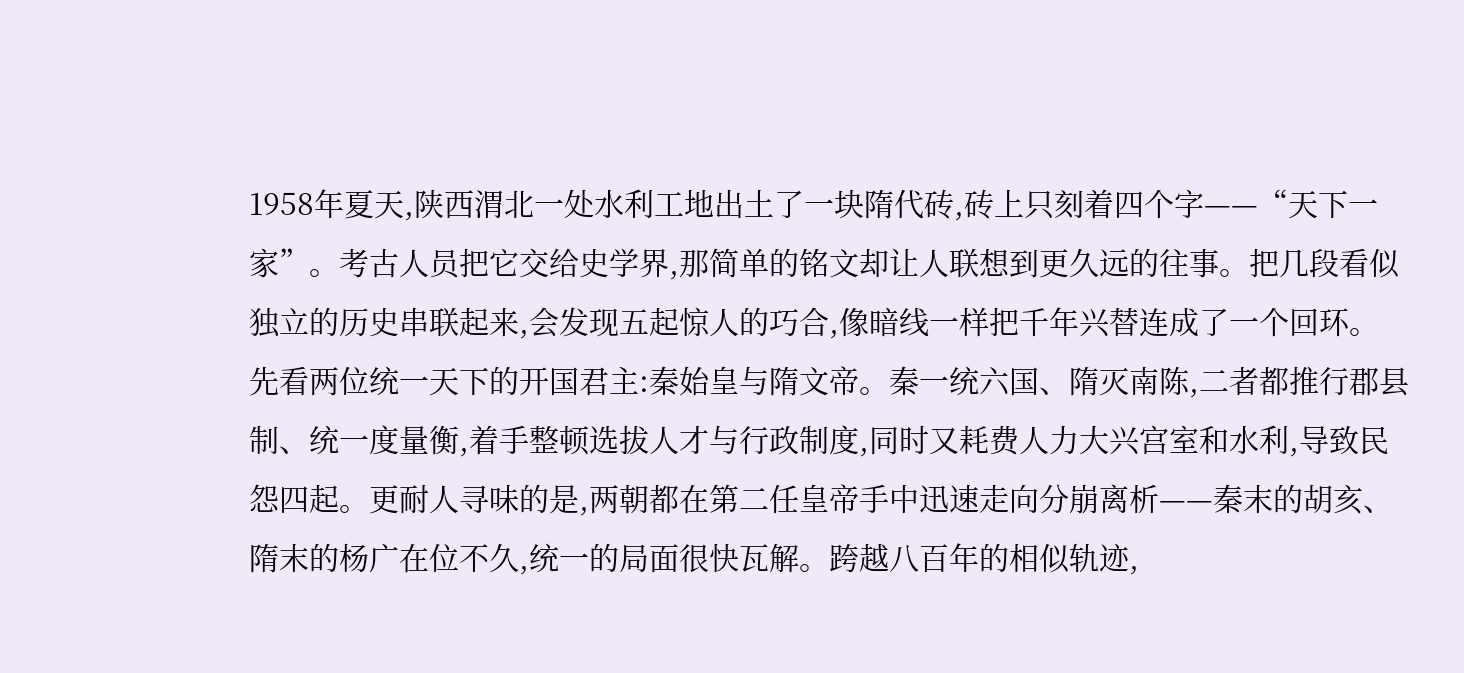1958年夏天,陕西渭北一处水利工地出土了一块隋代砖,砖上只刻着四个字——“天下一家”。考古人员把它交给史学界,那简单的铭文却让人联想到更久远的往事。把几段看似独立的历史串联起来,会发现五起惊人的巧合,像暗线一样把千年兴替连成了一个回环。
先看两位统一天下的开国君主:秦始皇与隋文帝。秦一统六国、隋灭南陈,二者都推行郡县制、统一度量衡,着手整顿选拔人才与行政制度,同时又耗费人力大兴宫室和水利,导致民怨四起。更耐人寻味的是,两朝都在第二任皇帝手中迅速走向分崩离析——秦末的胡亥、隋末的杨广在位不久,统一的局面很快瓦解。跨越八百年的相似轨迹,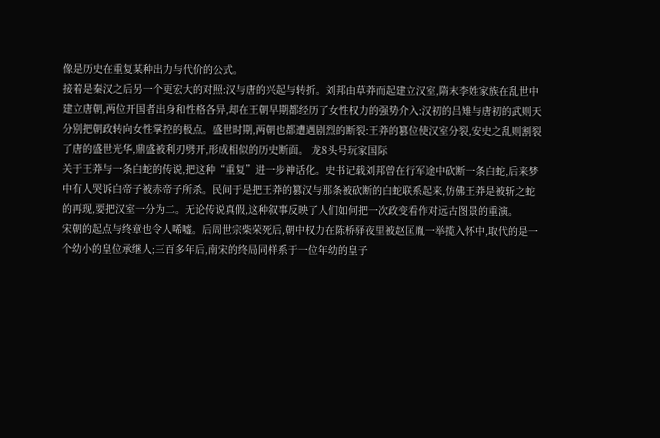像是历史在重复某种出力与代价的公式。
接着是秦汉之后另一个更宏大的对照:汉与唐的兴起与转折。刘邦由草莽而起建立汉室,隋末李姓家族在乱世中建立唐朝,两位开国者出身和性格各异,却在王朝早期都经历了女性权力的强势介入:汉初的吕雉与唐初的武则天分别把朝政转向女性掌控的极点。盛世时期,两朝也都遭遇剧烈的断裂:王莽的篡位使汉室分裂,安史之乱则割裂了唐的盛世光华,鼎盛被利刃劈开,形成相似的历史断面。 龙8头号玩家国际
关于王莽与一条白蛇的传说,把这种“重复”进一步神话化。史书记载刘邦曾在行军途中砍断一条白蛇,后来梦中有人哭诉白帝子被赤帝子所杀。民间于是把王莽的篡汉与那条被砍断的白蛇联系起来,仿佛王莽是被斩之蛇的再现,要把汉室一分为二。无论传说真假,这种叙事反映了人们如何把一次政变看作对远古图景的重演。
宋朝的起点与终章也令人唏嘘。后周世宗柴荣死后,朝中权力在陈桥驿夜里被赵匡胤一举揽入怀中,取代的是一个幼小的皇位承继人;三百多年后,南宋的终局同样系于一位年幼的皇子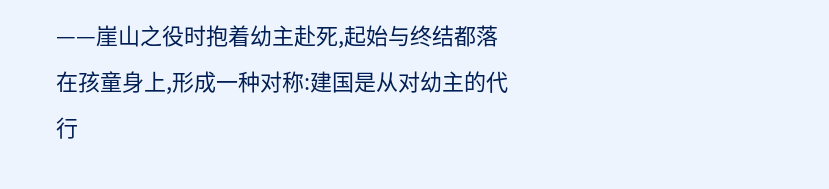——崖山之役时抱着幼主赴死,起始与终结都落在孩童身上,形成一种对称:建国是从对幼主的代行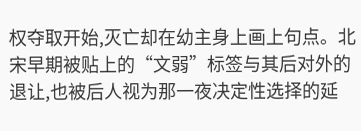权夺取开始,灭亡却在幼主身上画上句点。北宋早期被贴上的“文弱”标签与其后对外的退让,也被后人视为那一夜决定性选择的延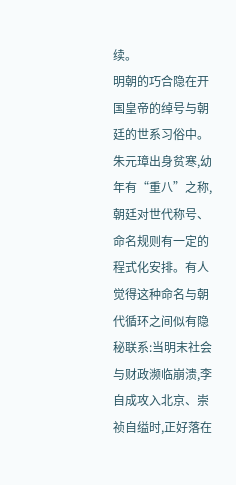续。
明朝的巧合隐在开国皇帝的绰号与朝廷的世系习俗中。朱元璋出身贫寒,幼年有“重八”之称,朝廷对世代称号、命名规则有一定的程式化安排。有人觉得这种命名与朝代循环之间似有隐秘联系:当明末社会与财政濒临崩溃,李自成攻入北京、崇祯自缢时,正好落在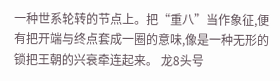一种世系轮转的节点上。把“重八”当作象征,便有把开端与终点套成一圈的意味,像是一种无形的锁把王朝的兴衰牵连起来。 龙8头号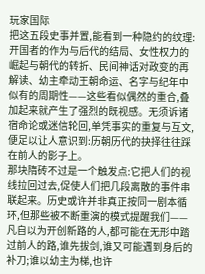玩家国际
把这五段史事并置,能看到一种隐约的纹理:开国者的作为与后代的结局、女性权力的崛起与朝代的转折、民间神话对政变的再解读、幼主牵动王朝命运、名字与纪年中似有的周期性——这些看似偶然的重合,叠加起来就产生了强烈的既视感。无须诉诸宿命论或迷信轮回,单凭事实的重复与互文,便足以让人意识到:历朝历代的抉择往往踩在前人的影子上。
那块隋砖不过是一个触发点:它把人们的视线拉回过去,促使人们把几段离散的事件串联起来。历史或许并非真正按同一剧本循环,但那些被不断重演的模式提醒我们——凡自以为开创新路的人,都可能在无形中踏过前人的路,谁先拔剑,谁又可能遇到身后的补刀;谁以幼主为梯,也许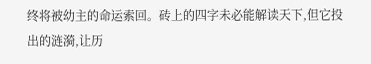终将被幼主的命运索回。砖上的四字未必能解读天下,但它投出的涟漪,让历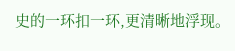史的一环扣一环,更清晰地浮现。